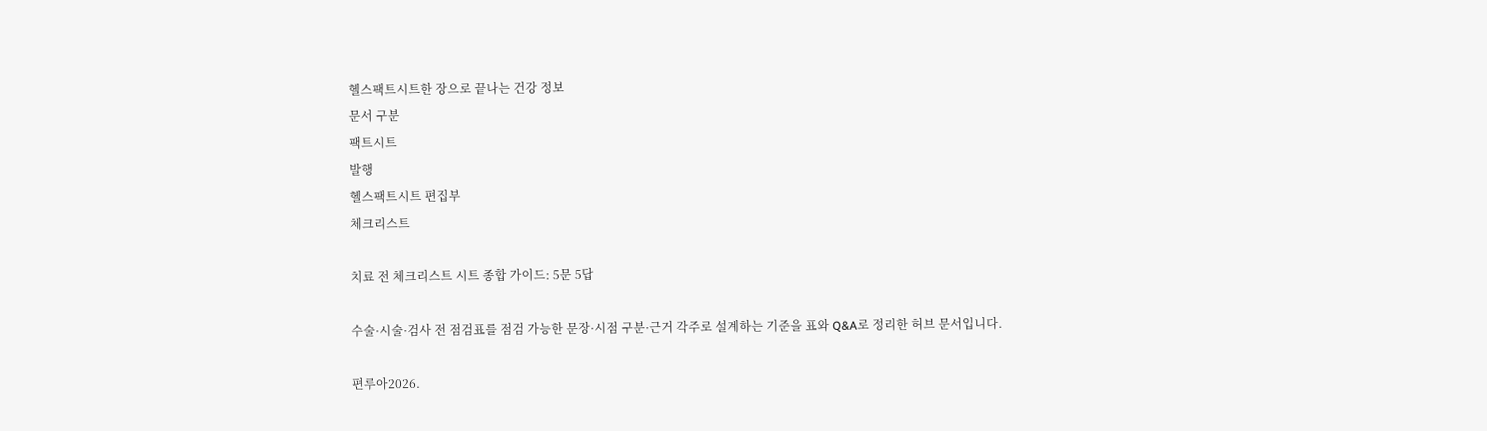헬스팩트시트한 장으로 끝나는 건강 정보
문서 구분
팩트시트
발행
헬스팩트시트 편집부
체크리스트

치료 전 체크리스트 시트 종합 가이드: 5문 5답

수술·시술·검사 전 점검표를 점검 가능한 문장·시점 구분·근거 각주로 설계하는 기준을 표와 Q&A로 정리한 허브 문서입니다.

편루아2026.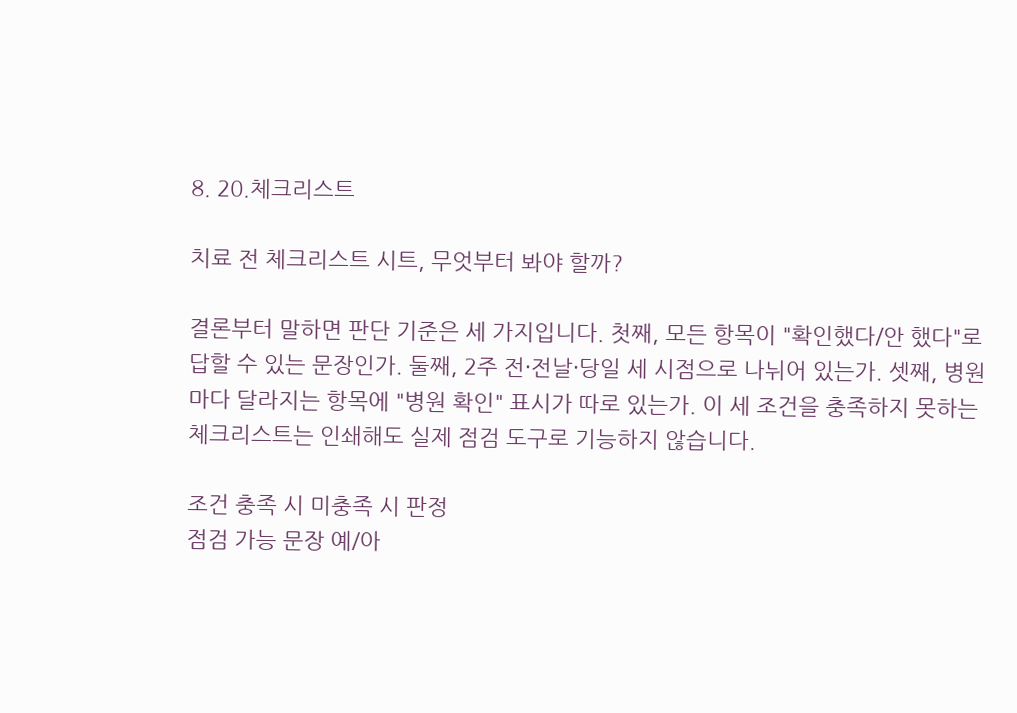8. 20.체크리스트

치료 전 체크리스트 시트, 무엇부터 봐야 할까?

결론부터 말하면 판단 기준은 세 가지입니다. 첫째, 모든 항목이 "확인했다/안 했다"로 답할 수 있는 문장인가. 둘째, 2주 전·전날·당일 세 시점으로 나뉘어 있는가. 셋째, 병원마다 달라지는 항목에 "병원 확인" 표시가 따로 있는가. 이 세 조건을 충족하지 못하는 체크리스트는 인쇄해도 실제 점검 도구로 기능하지 않습니다.

조건 충족 시 미충족 시 판정
점검 가능 문장 예/아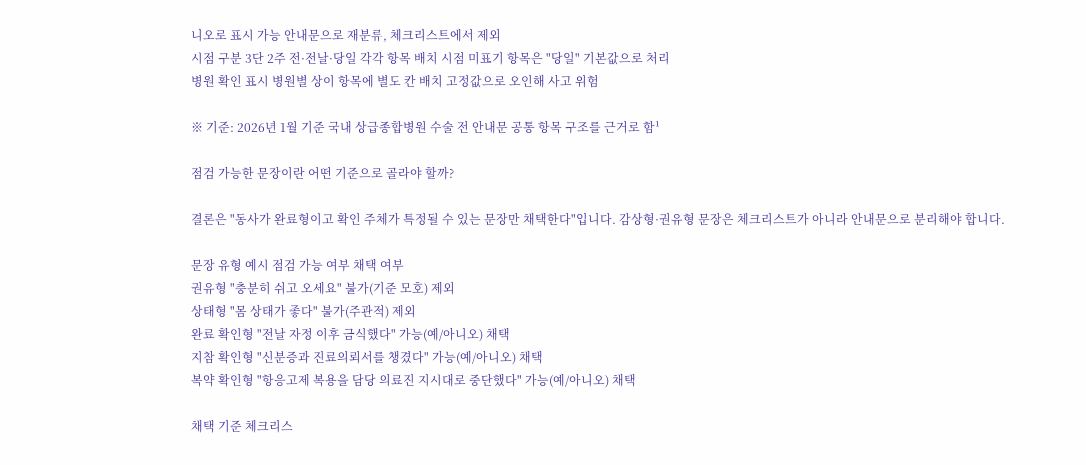니오로 표시 가능 안내문으로 재분류, 체크리스트에서 제외
시점 구분 3단 2주 전·전날·당일 각각 항목 배치 시점 미표기 항목은 "당일" 기본값으로 처리
병원 확인 표시 병원별 상이 항목에 별도 칸 배치 고정값으로 오인해 사고 위험

※ 기준: 2026년 1월 기준 국내 상급종합병원 수술 전 안내문 공통 항목 구조를 근거로 함¹

점검 가능한 문장이란 어떤 기준으로 골라야 할까?

결론은 "동사가 완료형이고 확인 주체가 특정될 수 있는 문장만 채택한다"입니다. 감상형·권유형 문장은 체크리스트가 아니라 안내문으로 분리해야 합니다.

문장 유형 예시 점검 가능 여부 채택 여부
권유형 "충분히 쉬고 오세요" 불가(기준 모호) 제외
상태형 "몸 상태가 좋다" 불가(주관적) 제외
완료 확인형 "전날 자정 이후 금식했다" 가능(예/아니오) 채택
지참 확인형 "신분증과 진료의뢰서를 챙겼다" 가능(예/아니오) 채택
복약 확인형 "항응고제 복용을 담당 의료진 지시대로 중단했다" 가능(예/아니오) 채택

채택 기준 체크리스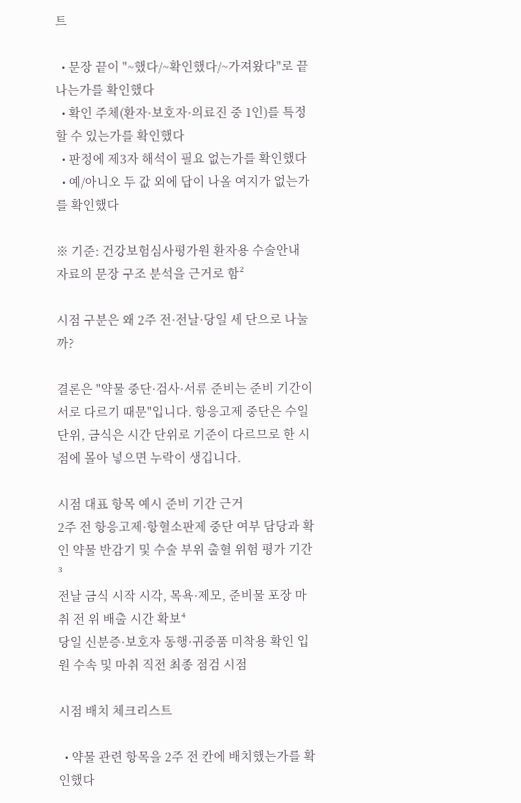트

  • 문장 끝이 "~했다/~확인했다/~가져왔다"로 끝나는가를 확인했다
  • 확인 주체(환자·보호자·의료진 중 1인)를 특정할 수 있는가를 확인했다
  • 판정에 제3자 해석이 필요 없는가를 확인했다
  • 예/아니오 두 값 외에 답이 나올 여지가 없는가를 확인했다

※ 기준: 건강보험심사평가원 환자용 수술안내 자료의 문장 구조 분석을 근거로 함²

시점 구분은 왜 2주 전·전날·당일 세 단으로 나눌까?

결론은 "약물 중단·검사·서류 준비는 준비 기간이 서로 다르기 때문"입니다. 항응고제 중단은 수일 단위, 금식은 시간 단위로 기준이 다르므로 한 시점에 몰아 넣으면 누락이 생깁니다.

시점 대표 항목 예시 준비 기간 근거
2주 전 항응고제·항혈소판제 중단 여부 담당과 확인 약물 반감기 및 수술 부위 출혈 위험 평가 기간³
전날 금식 시작 시각, 목욕·제모, 준비물 포장 마취 전 위 배출 시간 확보⁴
당일 신분증·보호자 동행·귀중품 미착용 확인 입원 수속 및 마취 직전 최종 점검 시점

시점 배치 체크리스트

  • 약물 관련 항목을 2주 전 칸에 배치했는가를 확인했다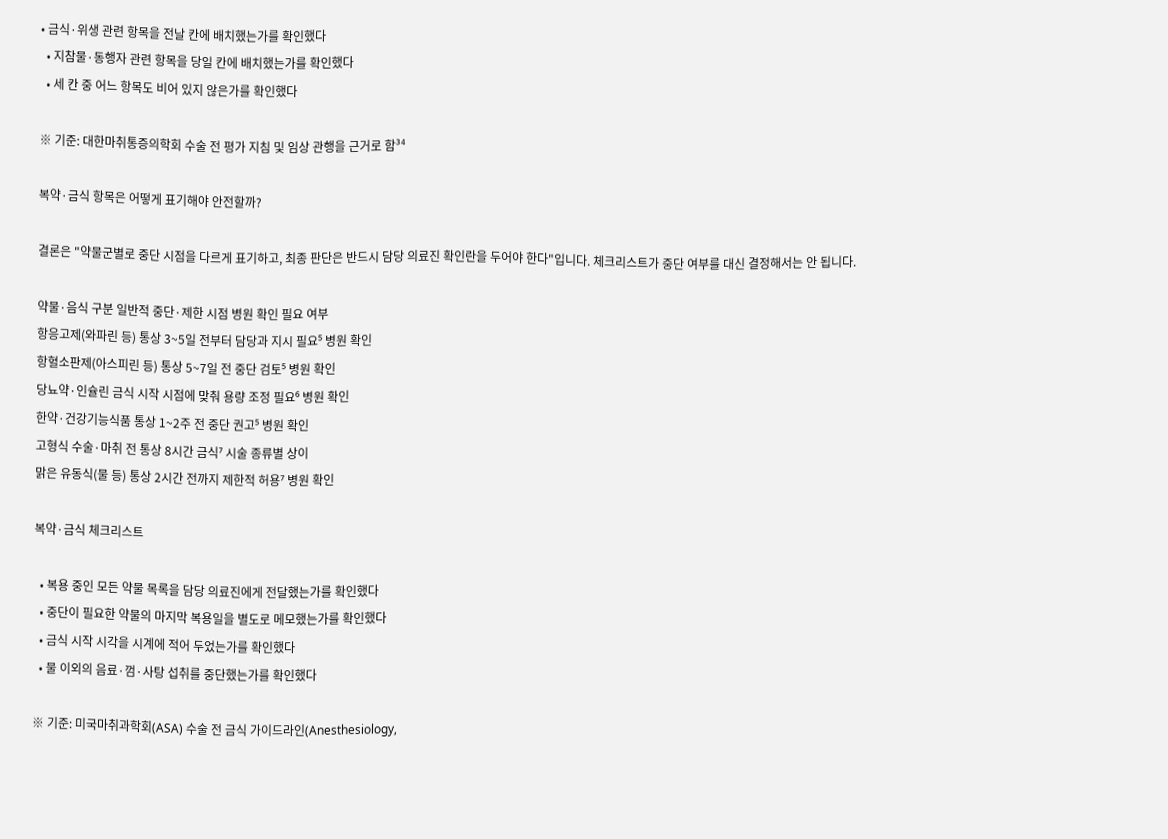• 금식·위생 관련 항목을 전날 칸에 배치했는가를 확인했다
  • 지참물·동행자 관련 항목을 당일 칸에 배치했는가를 확인했다
  • 세 칸 중 어느 항목도 비어 있지 않은가를 확인했다

※ 기준: 대한마취통증의학회 수술 전 평가 지침 및 임상 관행을 근거로 함³⁴

복약·금식 항목은 어떻게 표기해야 안전할까?

결론은 "약물군별로 중단 시점을 다르게 표기하고, 최종 판단은 반드시 담당 의료진 확인란을 두어야 한다"입니다. 체크리스트가 중단 여부를 대신 결정해서는 안 됩니다.

약물·음식 구분 일반적 중단·제한 시점 병원 확인 필요 여부
항응고제(와파린 등) 통상 3~5일 전부터 담당과 지시 필요⁵ 병원 확인
항혈소판제(아스피린 등) 통상 5~7일 전 중단 검토⁵ 병원 확인
당뇨약·인슐린 금식 시작 시점에 맞춰 용량 조정 필요⁶ 병원 확인
한약·건강기능식품 통상 1~2주 전 중단 권고⁵ 병원 확인
고형식 수술·마취 전 통상 8시간 금식⁷ 시술 종류별 상이
맑은 유동식(물 등) 통상 2시간 전까지 제한적 허용⁷ 병원 확인

복약·금식 체크리스트

  • 복용 중인 모든 약물 목록을 담당 의료진에게 전달했는가를 확인했다
  • 중단이 필요한 약물의 마지막 복용일을 별도로 메모했는가를 확인했다
  • 금식 시작 시각을 시계에 적어 두었는가를 확인했다
  • 물 이외의 음료·껌·사탕 섭취를 중단했는가를 확인했다

※ 기준: 미국마취과학회(ASA) 수술 전 금식 가이드라인(Anesthesiology,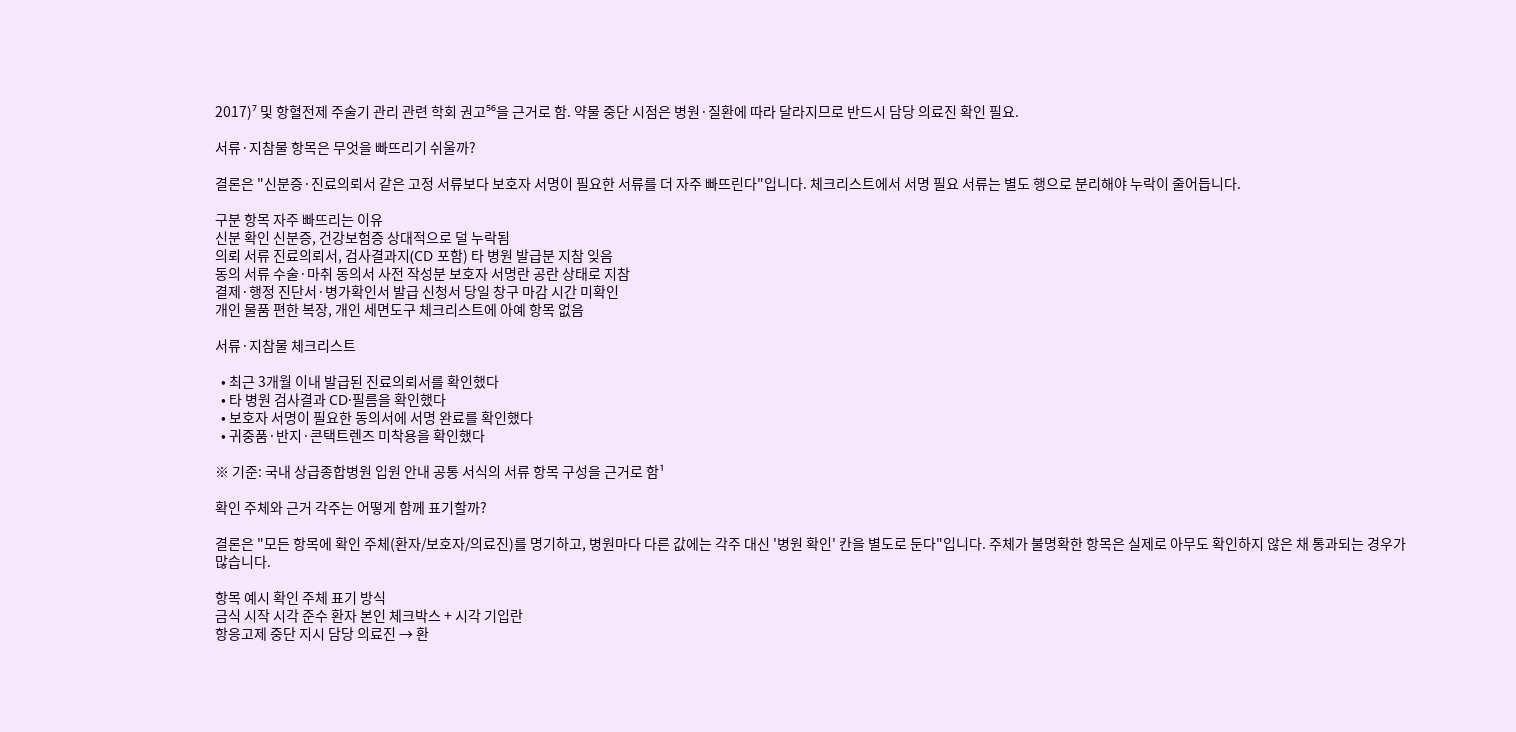2017)⁷ 및 항혈전제 주술기 관리 관련 학회 권고⁵⁶을 근거로 함. 약물 중단 시점은 병원·질환에 따라 달라지므로 반드시 담당 의료진 확인 필요.

서류·지참물 항목은 무엇을 빠뜨리기 쉬울까?

결론은 "신분증·진료의뢰서 같은 고정 서류보다 보호자 서명이 필요한 서류를 더 자주 빠뜨린다"입니다. 체크리스트에서 서명 필요 서류는 별도 행으로 분리해야 누락이 줄어듭니다.

구분 항목 자주 빠뜨리는 이유
신분 확인 신분증, 건강보험증 상대적으로 덜 누락됨
의뢰 서류 진료의뢰서, 검사결과지(CD 포함) 타 병원 발급분 지참 잊음
동의 서류 수술·마취 동의서 사전 작성분 보호자 서명란 공란 상태로 지참
결제·행정 진단서·병가확인서 발급 신청서 당일 창구 마감 시간 미확인
개인 물품 편한 복장, 개인 세면도구 체크리스트에 아예 항목 없음

서류·지참물 체크리스트

  • 최근 3개월 이내 발급된 진료의뢰서를 확인했다
  • 타 병원 검사결과 CD·필름을 확인했다
  • 보호자 서명이 필요한 동의서에 서명 완료를 확인했다
  • 귀중품·반지·콘택트렌즈 미착용을 확인했다

※ 기준: 국내 상급종합병원 입원 안내 공통 서식의 서류 항목 구성을 근거로 함¹

확인 주체와 근거 각주는 어떻게 함께 표기할까?

결론은 "모든 항목에 확인 주체(환자/보호자/의료진)를 명기하고, 병원마다 다른 값에는 각주 대신 '병원 확인' 칸을 별도로 둔다"입니다. 주체가 불명확한 항목은 실제로 아무도 확인하지 않은 채 통과되는 경우가 많습니다.

항목 예시 확인 주체 표기 방식
금식 시작 시각 준수 환자 본인 체크박스 + 시각 기입란
항응고제 중단 지시 담당 의료진 → 환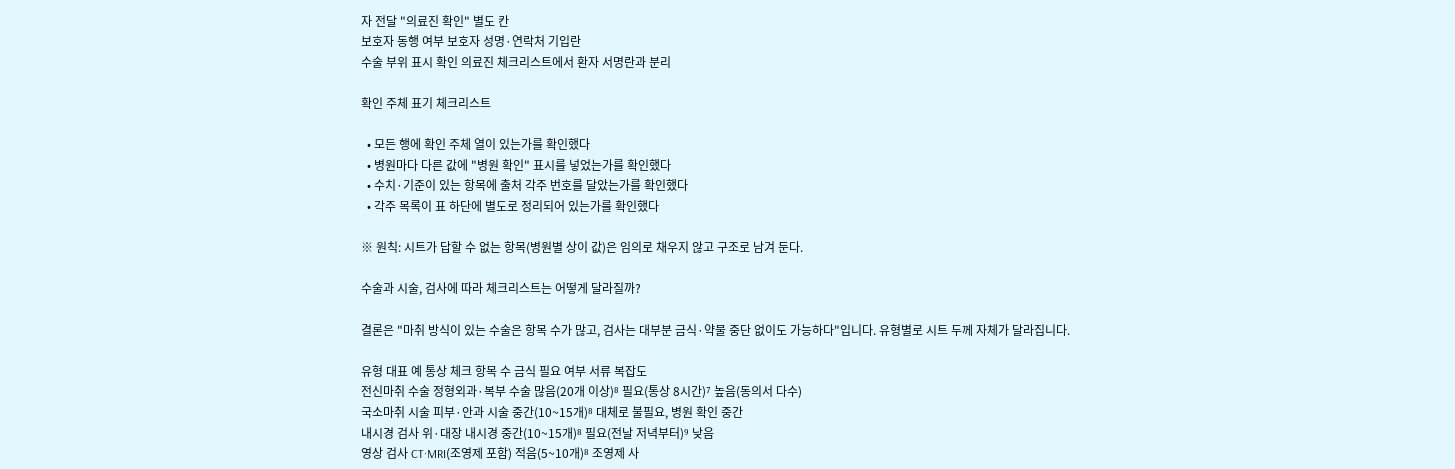자 전달 "의료진 확인" 별도 칸
보호자 동행 여부 보호자 성명·연락처 기입란
수술 부위 표시 확인 의료진 체크리스트에서 환자 서명란과 분리

확인 주체 표기 체크리스트

  • 모든 행에 확인 주체 열이 있는가를 확인했다
  • 병원마다 다른 값에 "병원 확인" 표시를 넣었는가를 확인했다
  • 수치·기준이 있는 항목에 출처 각주 번호를 달았는가를 확인했다
  • 각주 목록이 표 하단에 별도로 정리되어 있는가를 확인했다

※ 원칙: 시트가 답할 수 없는 항목(병원별 상이 값)은 임의로 채우지 않고 구조로 남겨 둔다.

수술과 시술, 검사에 따라 체크리스트는 어떻게 달라질까?

결론은 "마취 방식이 있는 수술은 항목 수가 많고, 검사는 대부분 금식·약물 중단 없이도 가능하다"입니다. 유형별로 시트 두께 자체가 달라집니다.

유형 대표 예 통상 체크 항목 수 금식 필요 여부 서류 복잡도
전신마취 수술 정형외과·복부 수술 많음(20개 이상)⁸ 필요(통상 8시간)⁷ 높음(동의서 다수)
국소마취 시술 피부·안과 시술 중간(10~15개)⁸ 대체로 불필요, 병원 확인 중간
내시경 검사 위·대장 내시경 중간(10~15개)⁸ 필요(전날 저녁부터)⁹ 낮음
영상 검사 CT·MRI(조영제 포함) 적음(5~10개)⁸ 조영제 사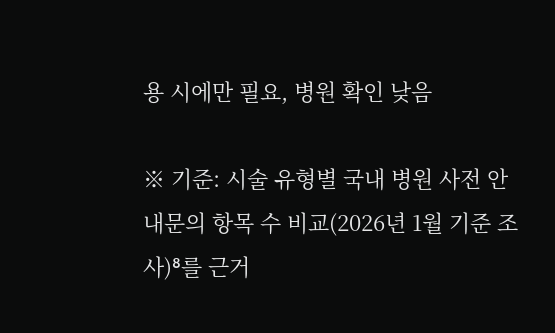용 시에만 필요, 병원 확인 낮음

※ 기준: 시술 유형별 국내 병원 사전 안내문의 항목 수 비교(2026년 1월 기준 조사)⁸를 근거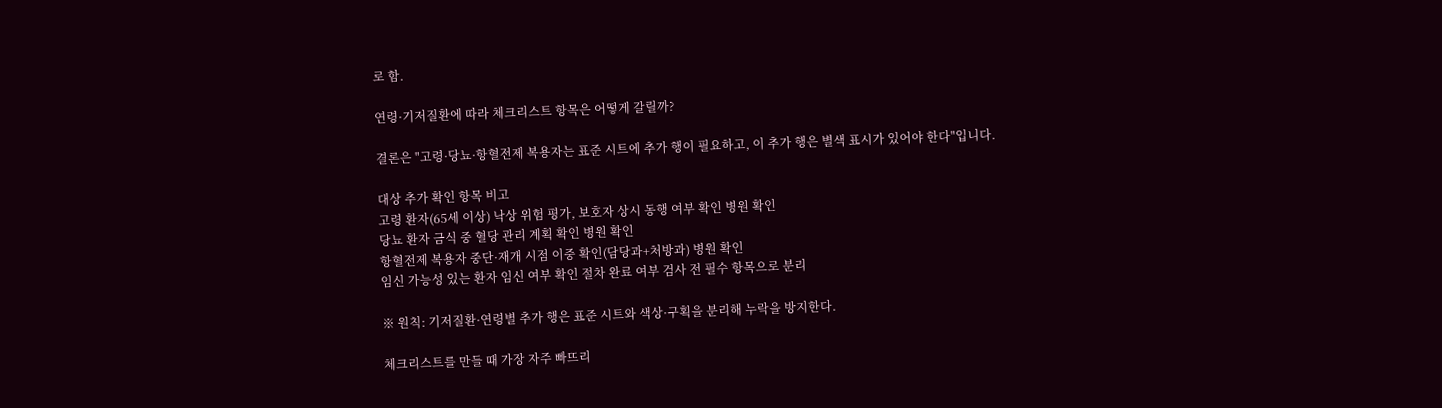로 함.

연령·기저질환에 따라 체크리스트 항목은 어떻게 갈릴까?

결론은 "고령·당뇨·항혈전제 복용자는 표준 시트에 추가 행이 필요하고, 이 추가 행은 별색 표시가 있어야 한다"입니다.

대상 추가 확인 항목 비고
고령 환자(65세 이상) 낙상 위험 평가, 보호자 상시 동행 여부 확인 병원 확인
당뇨 환자 금식 중 혈당 관리 계획 확인 병원 확인
항혈전제 복용자 중단·재개 시점 이중 확인(담당과+처방과) 병원 확인
임신 가능성 있는 환자 임신 여부 확인 절차 완료 여부 검사 전 필수 항목으로 분리

※ 원칙: 기저질환·연령별 추가 행은 표준 시트와 색상·구획을 분리해 누락을 방지한다.

체크리스트를 만들 때 가장 자주 빠뜨리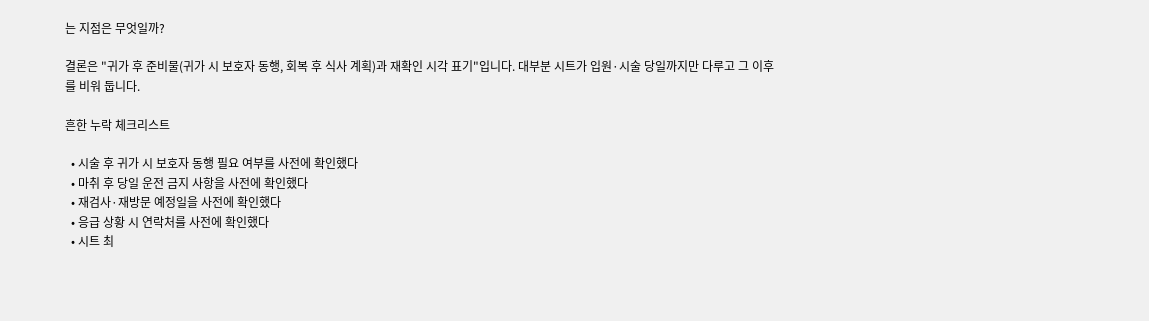는 지점은 무엇일까?

결론은 "귀가 후 준비물(귀가 시 보호자 동행, 회복 후 식사 계획)과 재확인 시각 표기"입니다. 대부분 시트가 입원·시술 당일까지만 다루고 그 이후를 비워 둡니다.

흔한 누락 체크리스트

  • 시술 후 귀가 시 보호자 동행 필요 여부를 사전에 확인했다
  • 마취 후 당일 운전 금지 사항을 사전에 확인했다
  • 재검사·재방문 예정일을 사전에 확인했다
  • 응급 상황 시 연락처를 사전에 확인했다
  • 시트 최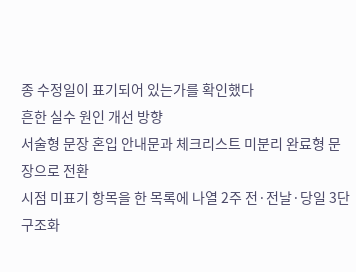종 수정일이 표기되어 있는가를 확인했다
흔한 실수 원인 개선 방향
서술형 문장 혼입 안내문과 체크리스트 미분리 완료형 문장으로 전환
시점 미표기 항목을 한 목록에 나열 2주 전·전날·당일 3단 구조화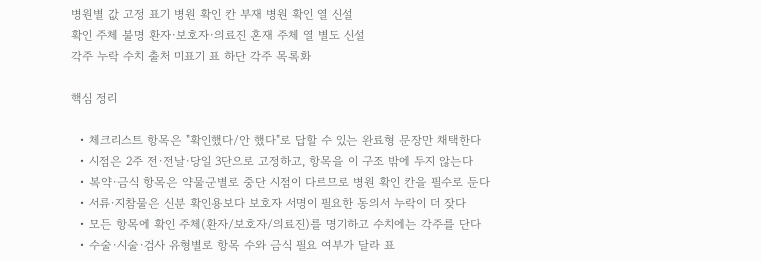병원별 값 고정 표기 병원 확인 칸 부재 병원 확인 열 신설
확인 주체 불명 환자·보호자·의료진 혼재 주체 열 별도 신설
각주 누락 수치 출처 미표기 표 하단 각주 목록화

핵심 정리

  • 체크리스트 항목은 "확인했다/안 했다"로 답할 수 있는 완료형 문장만 채택한다
  • 시점은 2주 전·전날·당일 3단으로 고정하고, 항목을 이 구조 밖에 두지 않는다
  • 복약·금식 항목은 약물군별로 중단 시점이 다르므로 병원 확인 칸을 필수로 둔다
  • 서류·지참물은 신분 확인용보다 보호자 서명이 필요한 동의서 누락이 더 잦다
  • 모든 항목에 확인 주체(환자/보호자/의료진)를 명기하고 수치에는 각주를 단다
  • 수술·시술·검사 유형별로 항목 수와 금식 필요 여부가 달라 표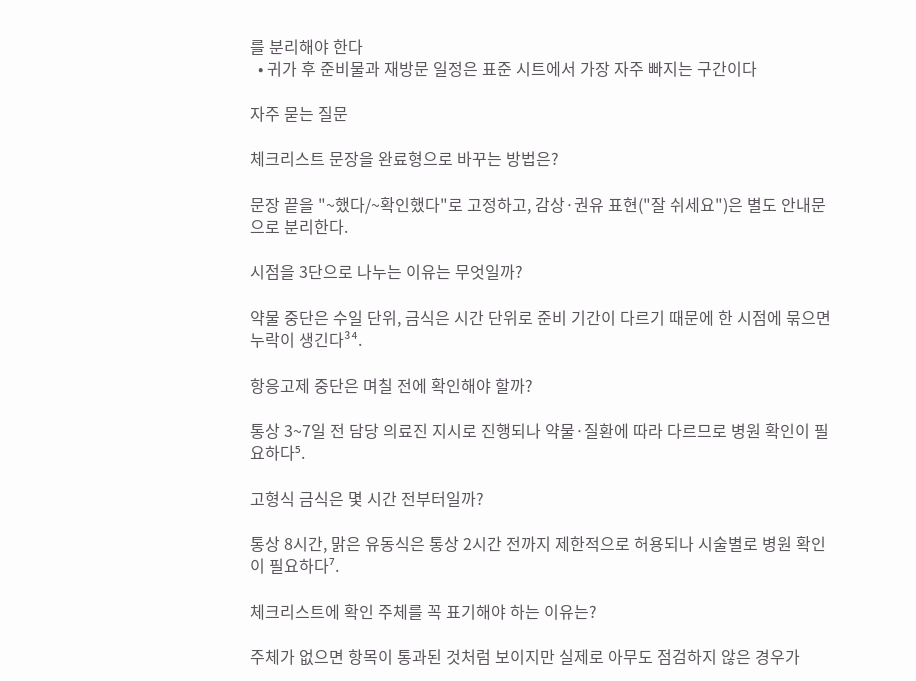를 분리해야 한다
  • 귀가 후 준비물과 재방문 일정은 표준 시트에서 가장 자주 빠지는 구간이다

자주 묻는 질문

체크리스트 문장을 완료형으로 바꾸는 방법은?

문장 끝을 "~했다/~확인했다"로 고정하고, 감상·권유 표현("잘 쉬세요")은 별도 안내문으로 분리한다.

시점을 3단으로 나누는 이유는 무엇일까?

약물 중단은 수일 단위, 금식은 시간 단위로 준비 기간이 다르기 때문에 한 시점에 묶으면 누락이 생긴다³⁴.

항응고제 중단은 며칠 전에 확인해야 할까?

통상 3~7일 전 담당 의료진 지시로 진행되나 약물·질환에 따라 다르므로 병원 확인이 필요하다⁵.

고형식 금식은 몇 시간 전부터일까?

통상 8시간, 맑은 유동식은 통상 2시간 전까지 제한적으로 허용되나 시술별로 병원 확인이 필요하다⁷.

체크리스트에 확인 주체를 꼭 표기해야 하는 이유는?

주체가 없으면 항목이 통과된 것처럼 보이지만 실제로 아무도 점검하지 않은 경우가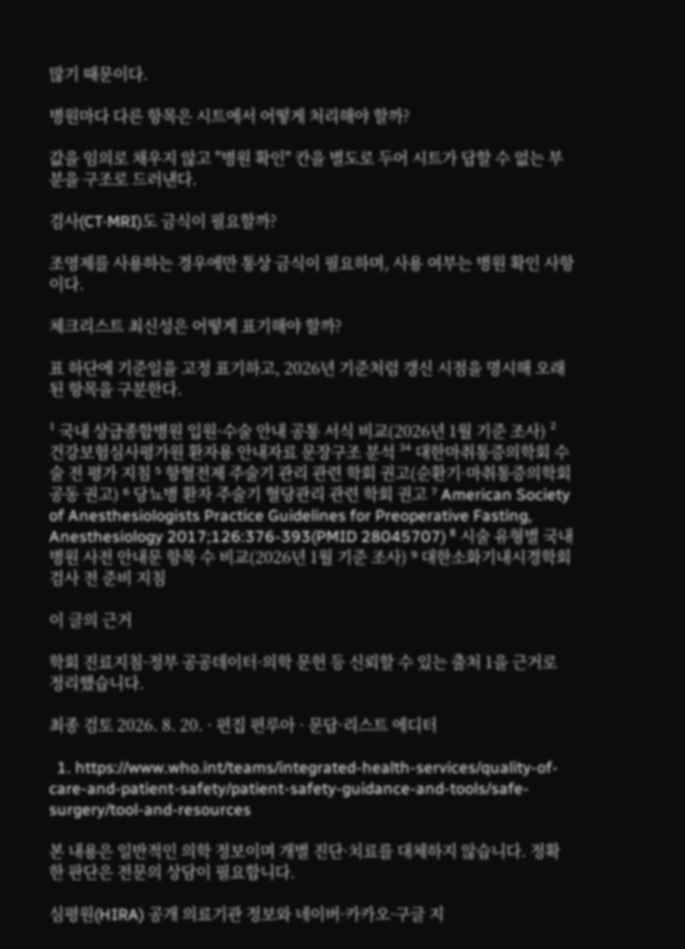많기 때문이다.

병원마다 다른 항목은 시트에서 어떻게 처리해야 할까?

값을 임의로 채우지 않고 "병원 확인" 칸을 별도로 두어 시트가 답할 수 없는 부분을 구조로 드러낸다.

검사(CT·MRI)도 금식이 필요할까?

조영제를 사용하는 경우에만 통상 금식이 필요하며, 사용 여부는 병원 확인 사항이다.

체크리스트 최신성은 어떻게 표기해야 할까?

표 하단에 기준일을 고정 표기하고, 2026년 기준처럼 갱신 시점을 명시해 오래된 항목을 구분한다.

¹ 국내 상급종합병원 입원·수술 안내 공통 서식 비교(2026년 1월 기준 조사) ² 건강보험심사평가원 환자용 안내자료 문장구조 분석 ³⁴ 대한마취통증의학회 수술 전 평가 지침 ⁵ 항혈전제 주술기 관리 관련 학회 권고(순환기·마취통증의학회 공동 권고) ⁶ 당뇨병 환자 주술기 혈당관리 관련 학회 권고 ⁷ American Society of Anesthesiologists Practice Guidelines for Preoperative Fasting, Anesthesiology 2017;126:376-393(PMID 28045707) ⁸ 시술 유형별 국내 병원 사전 안내문 항목 수 비교(2026년 1월 기준 조사) ⁹ 대한소화기내시경학회 검사 전 준비 지침

이 글의 근거

학회 진료지침·정부 공공데이터·의학 문헌 등 신뢰할 수 있는 출처 1을 근거로 정리했습니다.

최종 검토 2026. 8. 20. · 편집 편루아 · 문답·리스트 에디터

  1. https://www.who.int/teams/integrated-health-services/quality-of-care-and-patient-safety/patient-safety-guidance-and-tools/safe-surgery/tool-and-resources

본 내용은 일반적인 의학 정보이며 개별 진단·치료를 대체하지 않습니다. 정확한 판단은 전문의 상담이 필요합니다.

심평원(HIRA) 공개 의료기관 정보와 네이버·카카오·구글 지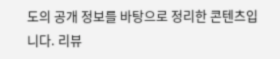도의 공개 정보를 바탕으로 정리한 콘텐츠입니다. 리뷰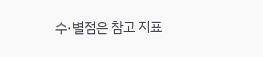수·별점은 참고 지표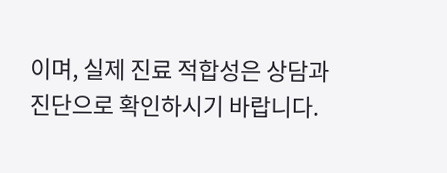이며, 실제 진료 적합성은 상담과 진단으로 확인하시기 바랍니다.